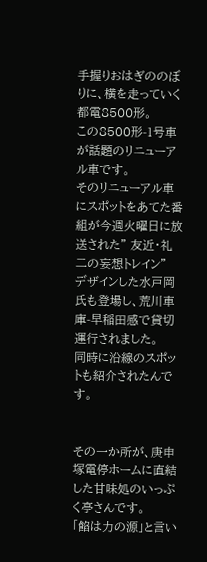手握りおはぎののぼりに、横を走っていく都電8500形。
この8500形-1号車が話題のリニューアル車です。
そのリニューアル車にスポットをあてた番組が今週火曜日に放送された” 友近・礼二の妄想トレイン”
デザインした水戸岡氏も登場し、荒川車庫-早稲田感で貸切運行されました。
同時に沿線のスポットも紹介されたんです。


その一か所が、庚申塚電停ホームに直結した甘味処のいっぷく亭さんです。
「餡は力の源」と言い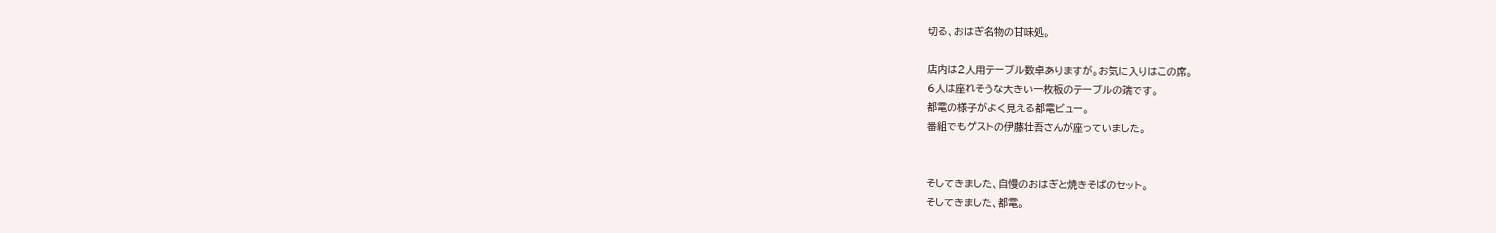切る、おはぎ名物の甘味処。

店内は2人用テーブル数卓ありますが。お気に入りはこの席。
6人は座れそうな大きい一枚板のテーブルの端です。
都電の様子がよく見える都電ビュー。
番組でもゲストの伊藤壮吾さんが座っていました。


そしてきました、自慢のおはぎと焼きそばのセット。
そしてきました、都電。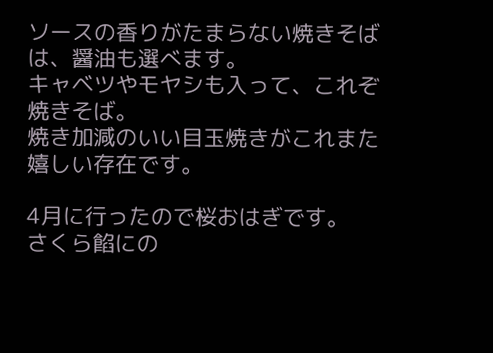ソースの香りがたまらない焼きそばは、醤油も選べます。
キャベツやモヤシも入って、これぞ焼きそば。
焼き加減のいい目玉焼きがこれまた嬉しい存在です。

4月に行ったので桜おはぎです。
さくら餡にの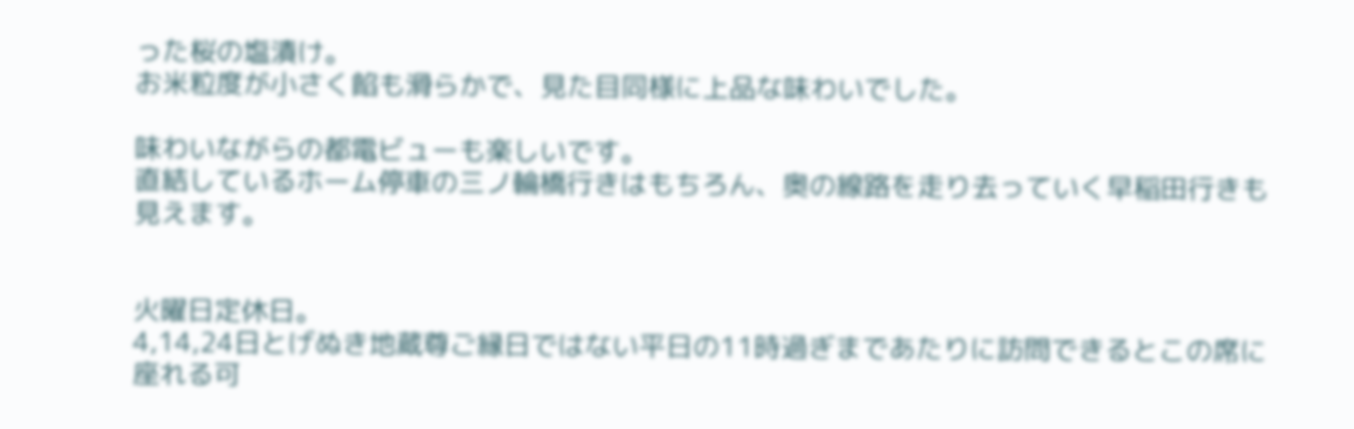った桜の塩漬け。
お米粒度が小さく餡も滑らかで、見た目同様に上品な味わいでした。

味わいながらの都電ビューも楽しいです。
直結しているホーム停車の三ノ輪橋行きはもちろん、奥の線路を走り去っていく早稲田行きも見えます。


火曜日定休日。
4,14,24日とげぬき地蔵尊ご縁日ではない平日の11時過ぎまであたりに訪問できるとこの席に座れる可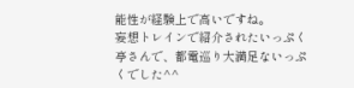能性が経験上で高いですね。
妄想トレインで紹介されたいっぷく亭さんで、都電巡り大満足ないっぷくでした^^